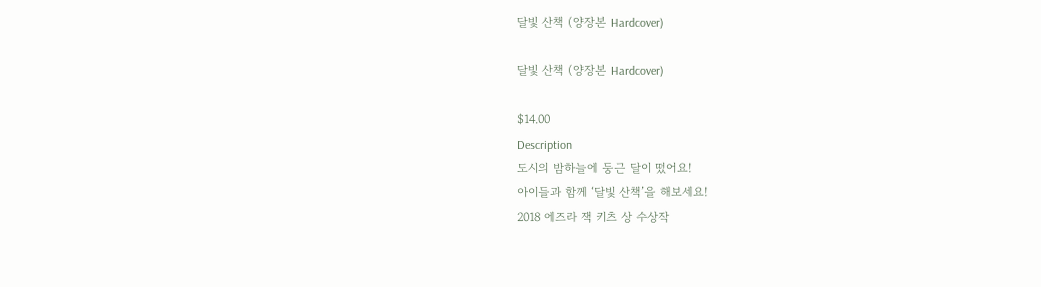달빛 산책 (양장본 Hardcover)

달빛 산책 (양장본 Hardcover)

$14.00
Description
도시의 밤하늘에 둥근 달이 떴어요!
아이들과 함께 ‘달빛 산책’을 해보세요!
2018 에즈라 잭 키츠 상 수상작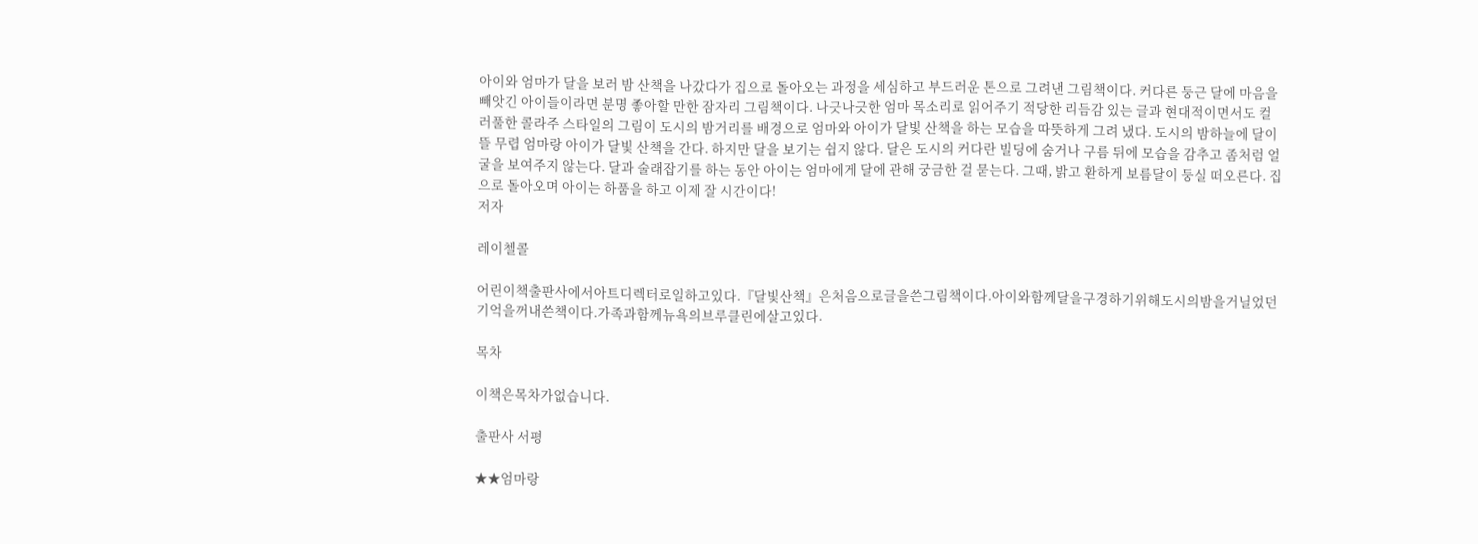아이와 엄마가 달을 보러 밤 산책을 나갔다가 집으로 돌아오는 과정을 세심하고 부드러운 톤으로 그려낸 그림책이다. 커다른 둥근 달에 마음을 빼앗긴 아이들이라면 분명 좋아할 만한 잠자리 그림책이다. 나긋나긋한 엄마 목소리로 읽어주기 적당한 리듬감 있는 글과 현대적이면서도 컬러풀한 콜라주 스타일의 그림이 도시의 밤거리를 배경으로 엄마와 아이가 달빛 산책을 하는 모습을 따뜻하게 그려 냈다. 도시의 밤하늘에 달이 뜰 무렵 엄마랑 아이가 달빛 산책을 간다. 하지만 달을 보기는 쉽지 않다. 달은 도시의 커다란 빌딩에 숨거나 구름 뒤에 모습을 감추고 좀처럼 얼굴을 보여주지 않는다. 달과 술래잡기를 하는 동안 아이는 엄마에게 달에 관해 궁금한 걸 묻는다. 그때, 밝고 환하게 보름달이 둥실 떠오른다. 집으로 돌아오며 아이는 하품을 하고 이제 잘 시간이다!
저자

레이첼콜

어린이책출판사에서아트디렉터로일하고있다.『달빛산책』은처음으로글을쓴그림책이다.아이와함께달을구경하기위해도시의밤을거닐었던기억을꺼내쓴책이다.가족과함께뉴욕의브루클린에살고있다.

목차

이책은목차가없습니다.

출판사 서평

★★엄마랑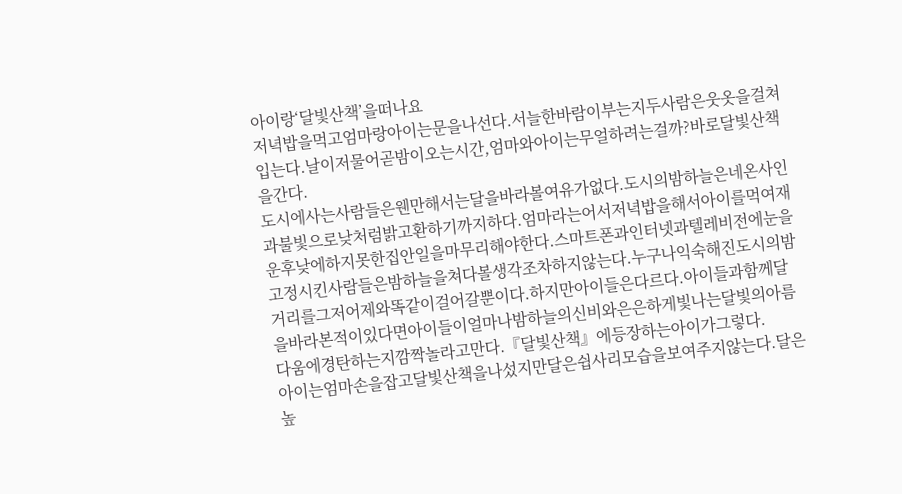아이랑‘달빛산책’을떠나요
저녁밥을먹고엄마랑아이는문을나선다.서늘한바람이부는지두사람은웃옷을걸쳐입는다.날이저물어곧밤이오는시간,엄마와아이는무얼하려는걸까?바로달빛산책을간다.
도시에사는사람들은웬만해서는달을바라볼여유가없다.도시의밤하늘은네온사인과불빛으로낮처럼밝고환하기까지하다.엄마라는어서저녁밥을해서아이를먹여재운후낮에하지못한집안일을마무리해야한다.스마트폰과인터넷과텔레비전에눈을고정시킨사람들은밤하늘을쳐다볼생각조차하지않는다.누구나익숙해진도시의밤거리를그저어제와똑같이걸어갈뿐이다.하지만아이들은다르다.아이들과함께달을바라본적이있다면아이들이얼마나밤하늘의신비와은은하게빛나는달빛의아름다움에경탄하는지깜짝놀라고만다.『달빛산책』에등장하는아이가그렇다.
아이는엄마손을잡고달빛산책을나섰지만달은쉽사리모습을보여주지않는다.달은높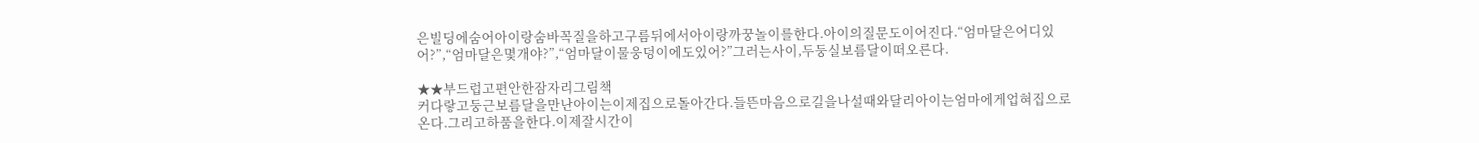은빌딩에숨어아이랑숨바꼭질을하고구름뒤에서아이랑까꿍놀이를한다.아이의질문도이어진다.“엄마달은어디있어?”,“엄마달은몇개야?”,“엄마달이물웅덩이에도있어?”그러는사이,두둥실보름달이떠오른다.

★★부드럽고편안한잠자리그림책
커다랗고둥근보름달을만난아이는이제집으로돌아간다.들뜬마음으로길을나설때와달리아이는엄마에게업혀집으로온다.그리고하품을한다.이제잘시간이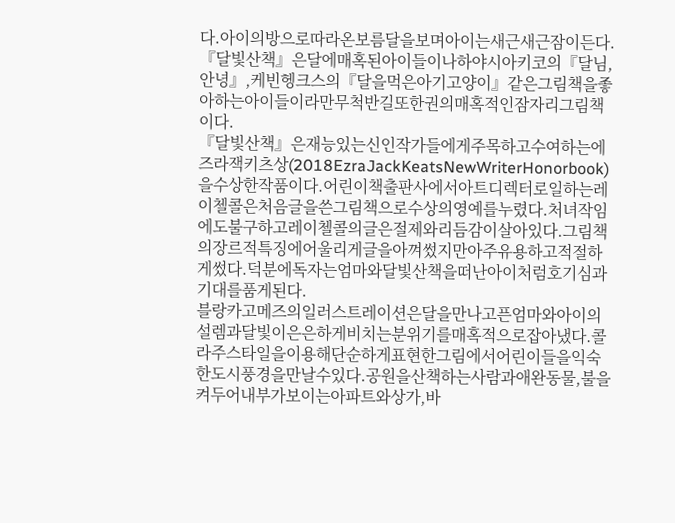다.아이의방으로따라온보름달을보며아이는새근새근잠이든다.『달빛산책』은달에매혹된아이들이나하야시아키코의『달님,안녕』,케빈헹크스의『달을먹은아기고양이』같은그림책을좋아하는아이들이라만무척반길또한권의매혹적인잠자리그림책이다.
『달빛산책』은재능있는신인작가들에게주목하고수여하는에즈라잭키츠상(2018EzraJackKeatsNewWriterHonorbook)을수상한작품이다.어린이책출판사에서아트디렉터로일하는레이첼콜은처음글을쓴그림책으로수상의영예를누렸다.처녀작임에도불구하고레이첼콜의글은절제와리듬감이살아있다.그림책의장르적특징에어울리게글을아껴썼지만아주유용하고적절하게썼다.덕분에독자는엄마와달빛산책을떠난아이처럼호기심과기대를품게된다.
블랑카고메즈의일러스트레이션은달을만나고픈엄마와아이의설렘과달빛이은은하게비치는분위기를매혹적으로잡아냈다.콜라주스타일을이용해단순하게표현한그림에서어린이들을익숙한도시풍경을만날수있다.공원을산책하는사람과애완동물,불을켜두어내부가보이는아파트와상가,바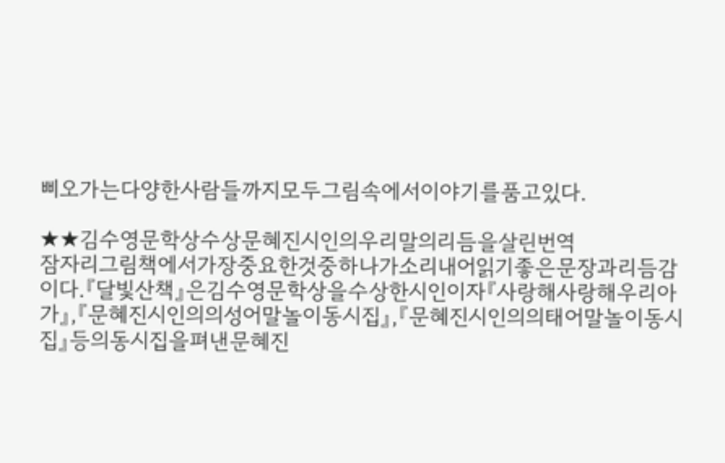삐오가는다양한사람들까지모두그림속에서이야기를품고있다.

★★김수영문학상수상문혜진시인의우리말의리듬을살린번역
잠자리그림책에서가장중요한것중하나가소리내어읽기좋은문장과리듬감이다.『달빛산책』은김수영문학상을수상한시인이자『사랑해사랑해우리아가』,『문혜진시인의의성어말놀이동시집』,『문혜진시인의의태어말놀이동시집』등의동시집을펴낸문혜진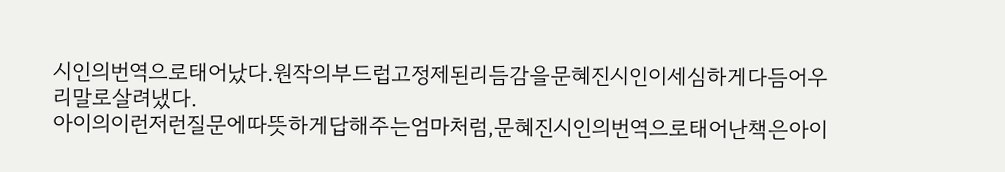시인의번역으로태어났다.원작의부드럽고정제된리듬감을문혜진시인이세심하게다듬어우리말로살려냈다.
아이의이런저런질문에따뜻하게답해주는엄마처럼,문혜진시인의번역으로태어난책은아이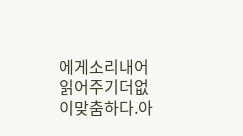에게소리내어읽어주기더없이맞춤하다.아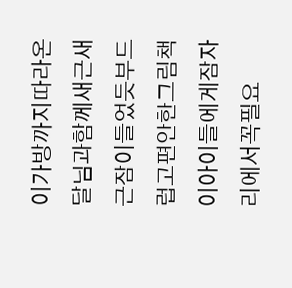이가방까지따라온달님과함께새근새근잠이들었듯부드럽고편안한그림책이아이들에게잠자리에서꼭필요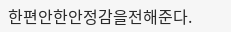한편안한안정감을전해준다.